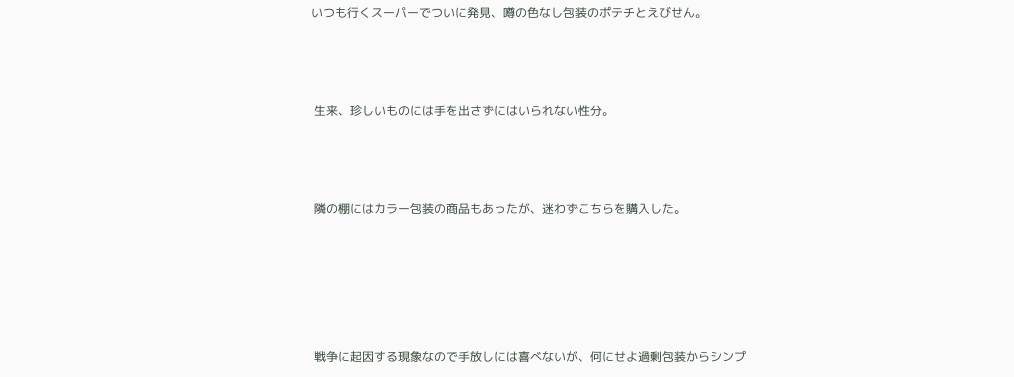いつも行くスーパーでついに発見、噂の色なし包装のポテチとえびせん。



 生来、珍しいものには手を出さずにはいられない性分。



 隣の棚にはカラー包装の商品もあったが、迷わずこちらを購入した。





 戦争に起因する現象なので手放しには喜べないが、何にせよ過剰包装からシンプ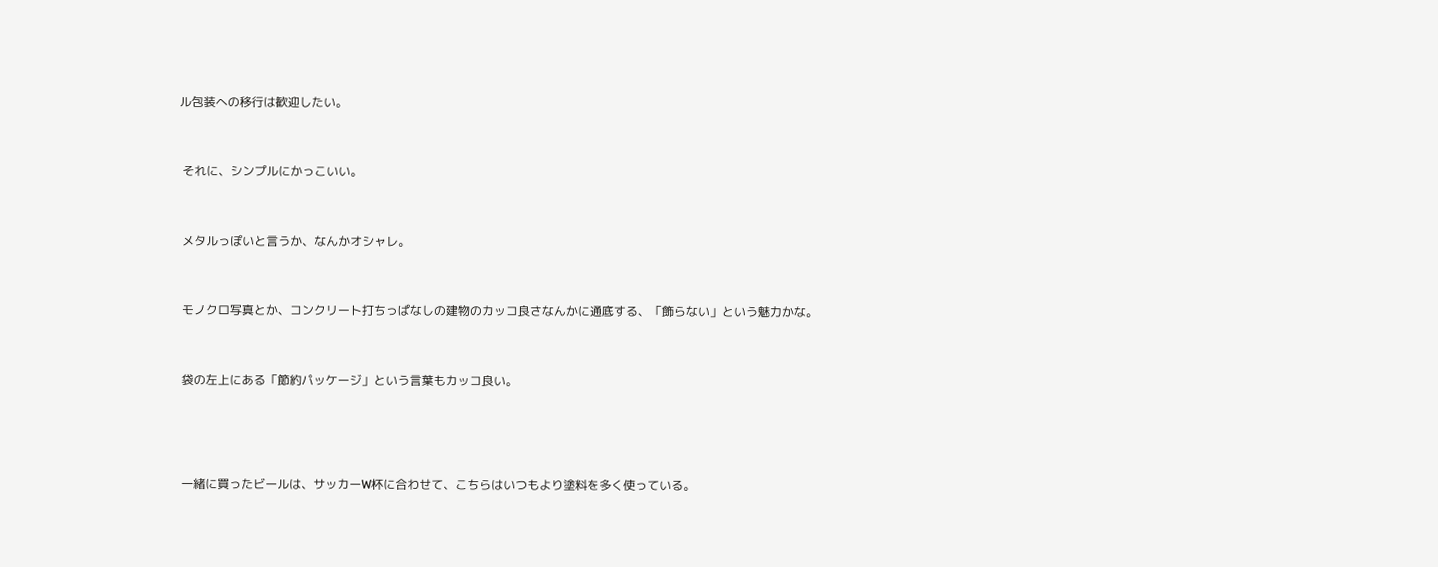ル包装への移行は歓迎したい。



 それに、シンプルにかっこいい。



 メタルっぽいと言うか、なんかオシャレ。



 モノクロ写真とか、コンクリート打ちっぱなしの建物のカッコ良さなんかに通底する、「飾らない」という魅力かな。



 袋の左上にある「節約パッケージ」という言葉もカッコ良い。





 一緒に買ったビールは、サッカーW杯に合わせて、こちらはいつもより塗料を多く使っている。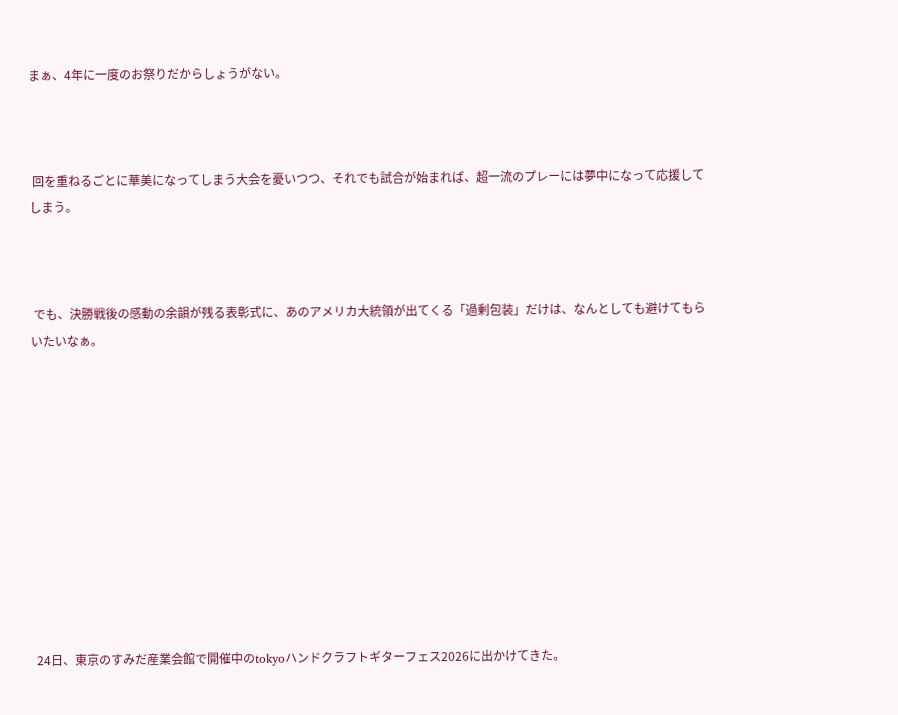まぁ、4年に一度のお祭りだからしょうがない。



 回を重ねるごとに華美になってしまう大会を憂いつつ、それでも試合が始まれば、超一流のプレーには夢中になって応援してしまう。



 でも、決勝戦後の感動の余韻が残る表彰式に、あのアメリカ大統領が出てくる「過剰包装」だけは、なんとしても避けてもらいたいなぁ。











 24日、東京のすみだ産業会館で開催中のtokyoハンドクラフトギターフェス2026に出かけてきた。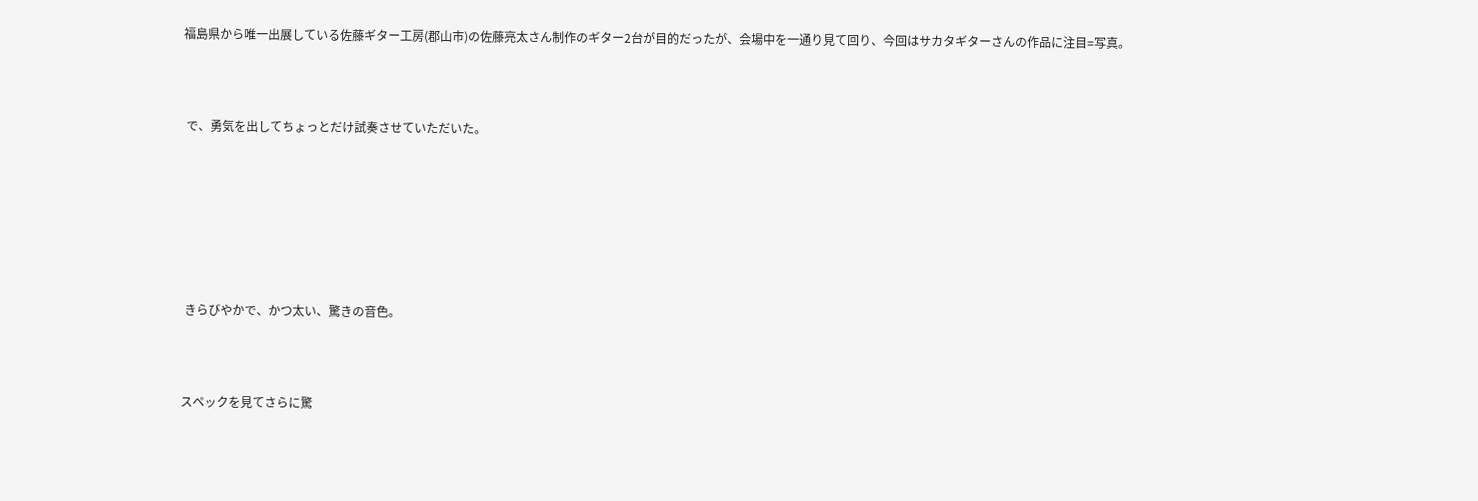福島県から唯一出展している佐藤ギター工房(郡山市)の佐藤亮太さん制作のギター2台が目的だったが、会場中を一通り見て回り、今回はサカタギターさんの作品に注目=写真。



 で、勇気を出してちょっとだけ試奏させていただいた。







 きらびやかで、かつ太い、驚きの音色。



スペックを見てさらに驚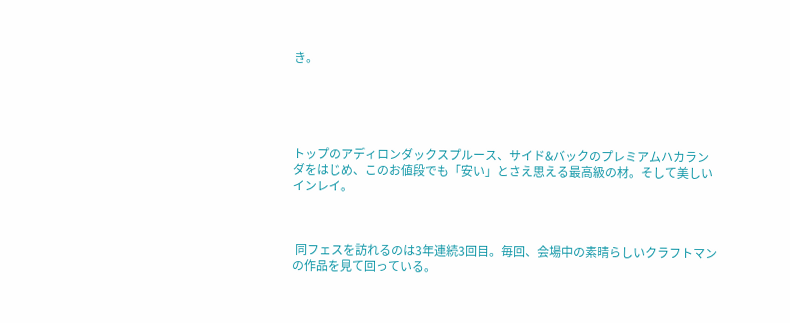き。





トップのアディロンダックスプルース、サイド&バックのプレミアムハカランダをはじめ、このお値段でも「安い」とさえ思える最高級の材。そして美しいインレイ。



 同フェスを訪れるのは3年連続3回目。毎回、会場中の素晴らしいクラフトマンの作品を見て回っている。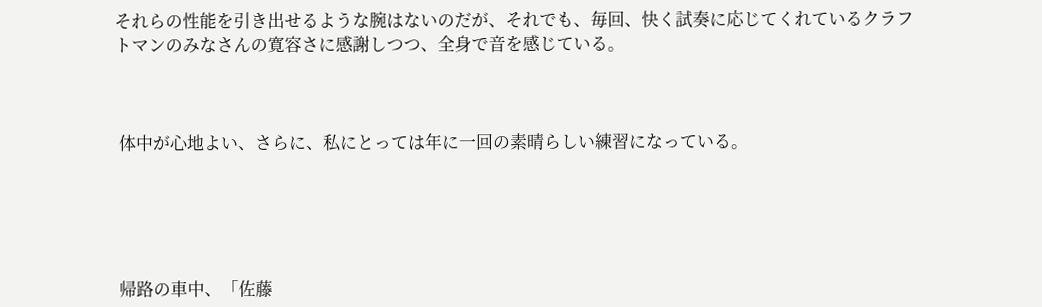それらの性能を引き出せるような腕はないのだが、それでも、毎回、快く試奏に応じてくれているクラフトマンのみなさんの寛容さに感謝しつつ、全身で音を感じている。



 体中が心地よい、さらに、私にとっては年に一回の素晴らしい練習になっている。





 帰路の車中、「佐藤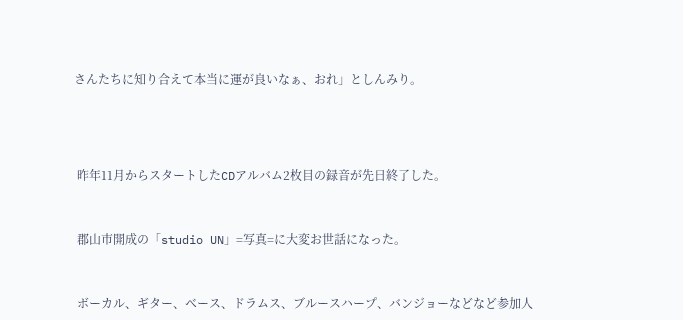さんたちに知り合えて本当に運が良いなぁ、おれ」としんみり。





 昨年11月からスタートしたCDアルバム2枚目の録音が先日終了した。



 郡山市開成の「studio UN」=写真=に大変お世話になった。



 ボーカル、ギター、ベース、ドラムス、ブルースハープ、バンジョーなどなど参加人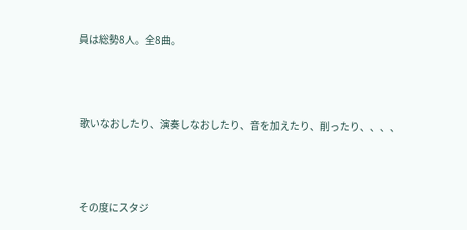員は総勢8人。全8曲。



 歌いなおしたり、演奏しなおしたり、音を加えたり、削ったり、、、、



 その度にスタジ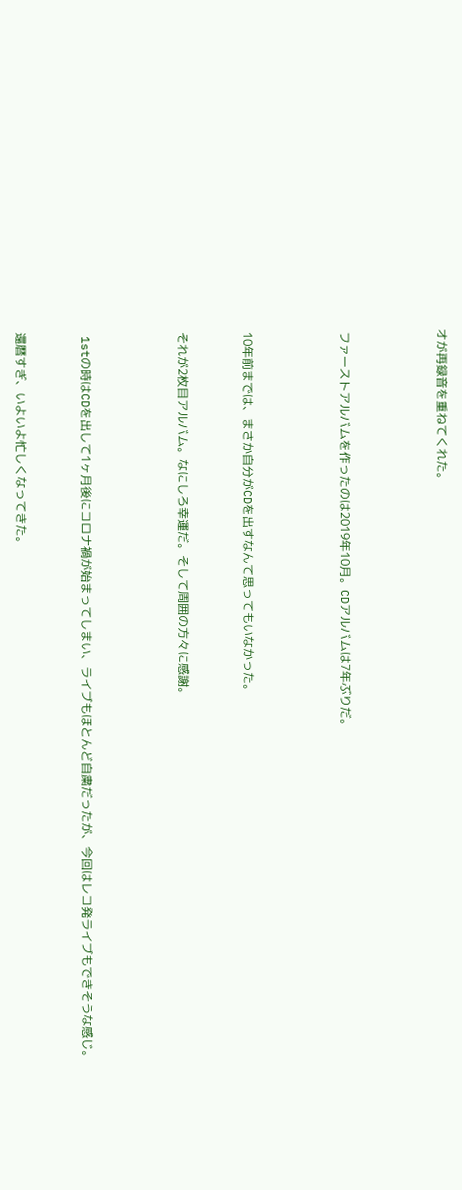オが再録音を重ねてくれた。





 ファーストアルバムを作ったのは2019年10月。CDアルバムは7年ぶりだ。





 10年前までは、まさか自分がCDを出すなんて思ってもいなかった。



 それが2枚目アルバム。なにしろ幸運だ。そして周囲の方々に感謝。





 1stの時はCDを出して1ヶ月後にコロナ禍が始まってしまい、ライブもほとんど自粛だったが、今回はレコ発ライブもできそうな感じ。



 還暦すぎ、いよいよ忙しくなってきた。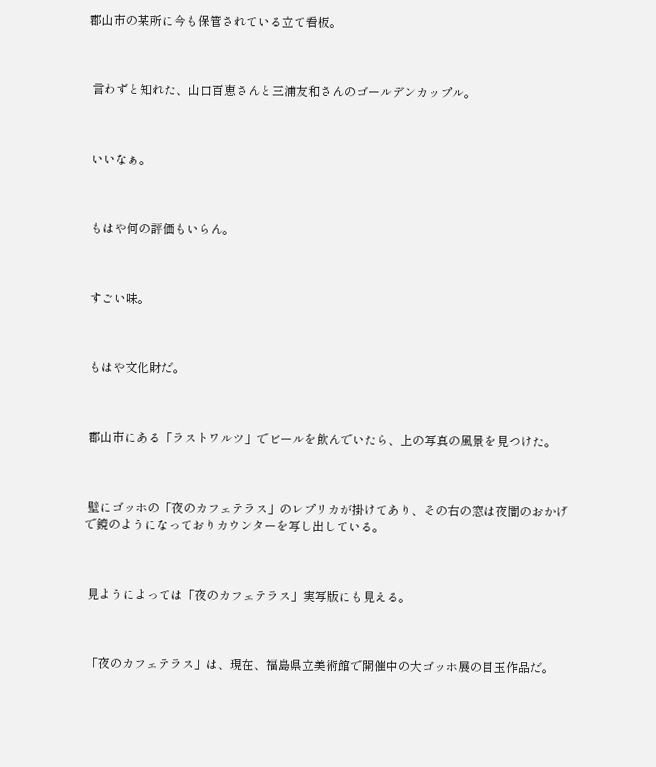郡山市の某所に今も保管されている立て看板。



 言わずと知れた、山口百恵さんと三浦友和さんのゴールデンカップル。



 いいなぁ。



 もはや何の評価もいらん。



 すごい味。



 もはや文化財だ。



 郡山市にある「ラストワルツ」でビールを飲んでいたら、上の写真の風景を見つけた。



 壁にゴッホの「夜のカフェテラス」のレプリカが掛けてあり、その右の窓は夜闇のおかげで鏡のようになっておりカウンターを写し出している。



 見ようによっては「夜のカフェテラス」実写版にも見える。



 「夜のカフェテラス」は、現在、福島県立美術館で開催中の大ゴッホ展の目玉作品だ。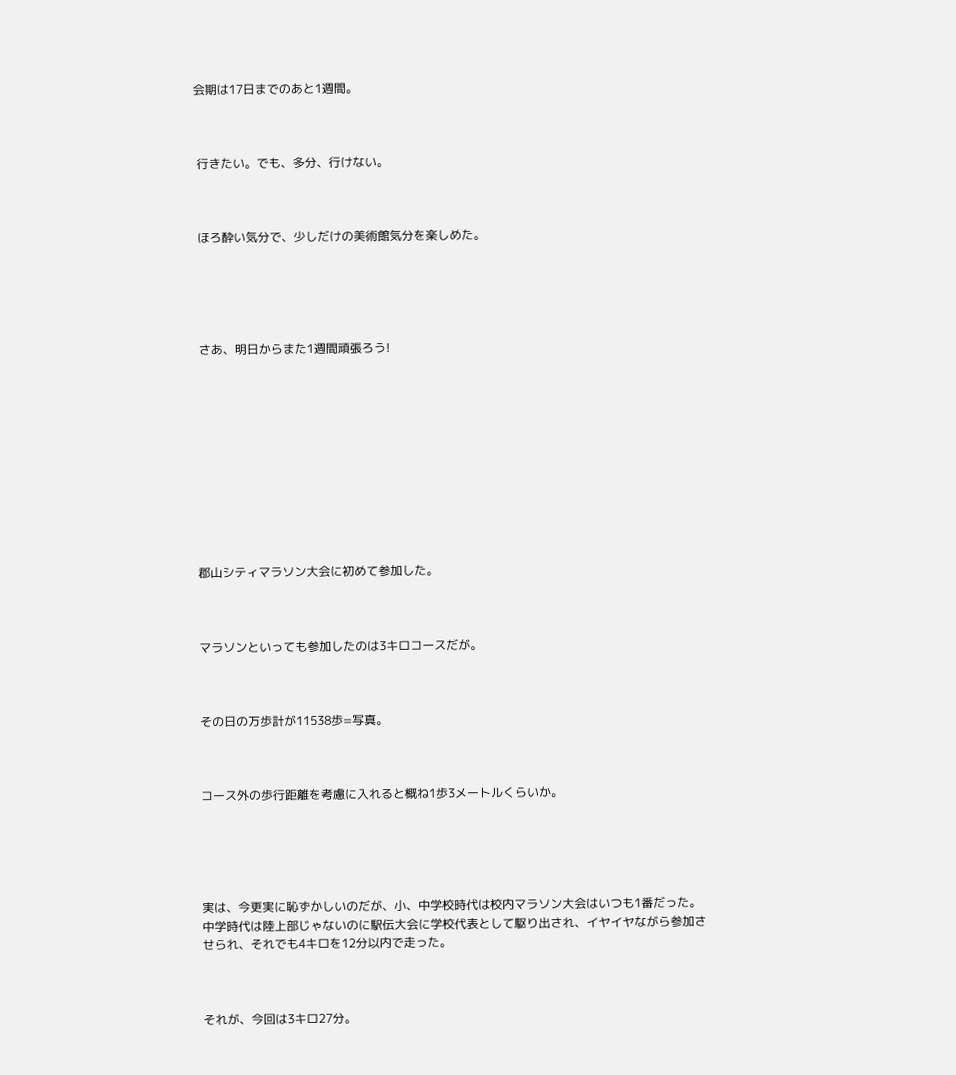会期は17日までのあと1週間。



 行きたい。でも、多分、行けない。



 ほろ酔い気分で、少しだけの美術館気分を楽しめた。





 さあ、明日からまた1週間頑張ろう!











郡山シティマラソン大会に初めて参加した。



マラソンといっても参加したのは3キロコースだが。



その日の万歩計が11538歩=写真。



コース外の歩行距離を考慮に入れると概ね1歩3メートルくらいか。





実は、今更実に恥ずかしいのだが、小、中学校時代は校内マラソン大会はいつも1番だった。中学時代は陸上部じゃないのに駅伝大会に学校代表として駆り出され、イヤイヤながら参加させられ、それでも4キロを12分以内で走った。



それが、今回は3キロ27分。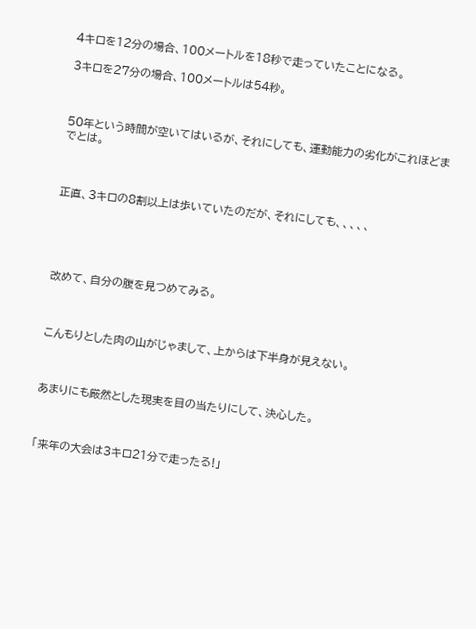4キロを12分の場合、100メートルを18秒で走っていたことになる。

3キロを27分の場合、100メートルは54秒。



50年という時間が空いてはいるが、それにしても、運動能力の劣化がこれほどまでとは。



正直、3キロの8割以上は歩いていたのだが、それにしても、、、、、





改めて、自分の腹を見つめてみる。



こんもりとした肉の山がじゃまして、上からは下半身が見えない。



あまりにも厳然とした現実を目の当たりにして、決心した。



「来年の大会は3キロ21分で走ったる!」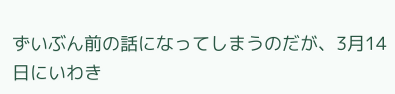ずいぶん前の話になってしまうのだが、3月14日にいわき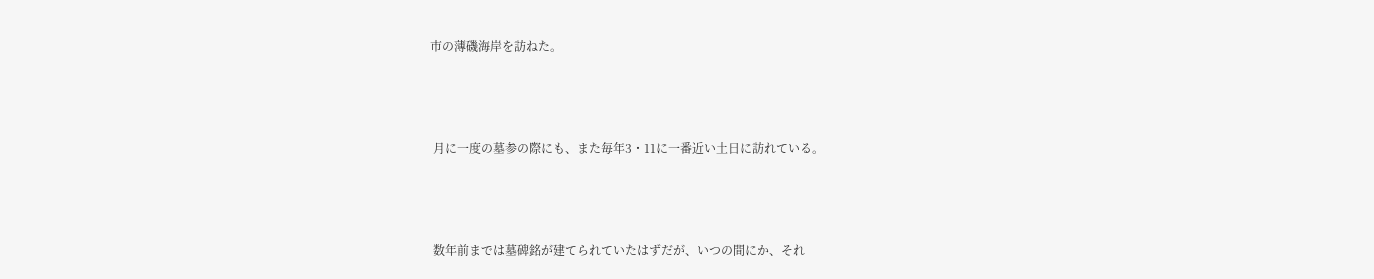市の薄磯海岸を訪ねた。



 月に一度の墓参の際にも、また毎年3・11に一番近い土日に訪れている。



 数年前までは墓碑銘が建てられていたはずだが、いつの間にか、それ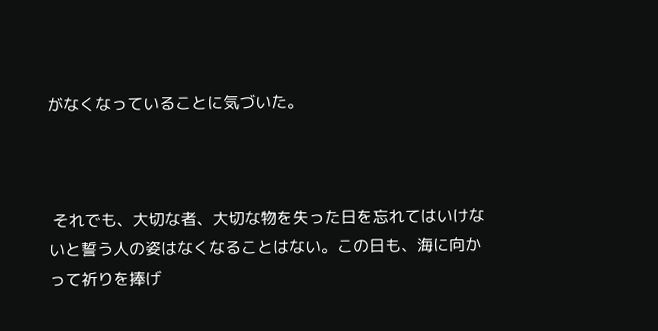がなくなっていることに気づいた。



 それでも、大切な者、大切な物を失った日を忘れてはいけないと誓う人の姿はなくなることはない。この日も、海に向かって祈りを捧げ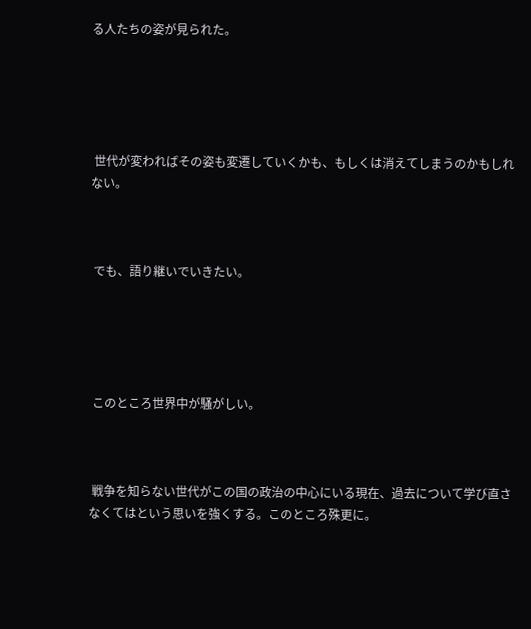る人たちの姿が見られた。





 世代が変わればその姿も変遷していくかも、もしくは消えてしまうのかもしれない。



 でも、語り継いでいきたい。





 このところ世界中が騒がしい。



 戦争を知らない世代がこの国の政治の中心にいる現在、過去について学び直さなくてはという思いを強くする。このところ殊更に。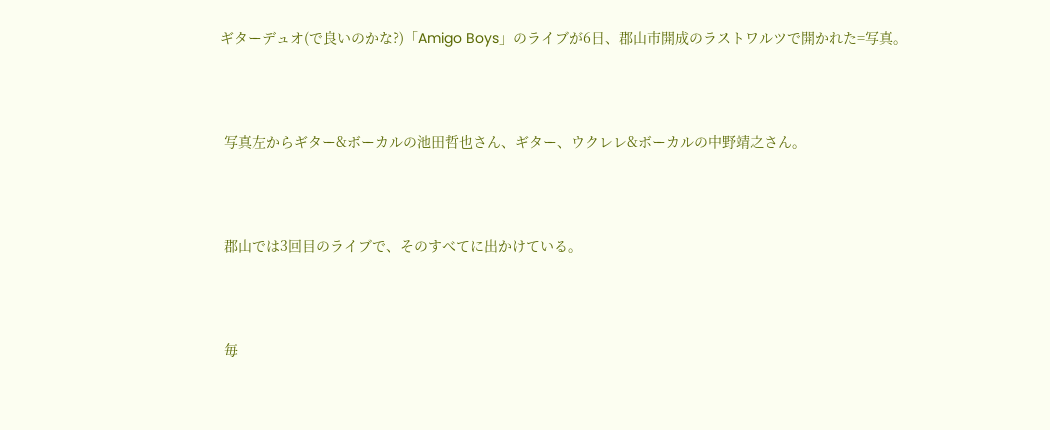ギターデュオ(で良いのかな?)「Amigo Boys」のライブが6日、郡山市開成のラストワルツで開かれた=写真。



 写真左からギター&ボーカルの池田哲也さん、ギター、ウクレレ&ボーカルの中野靖之さん。



 郡山では3回目のライブで、そのすべてに出かけている。



 毎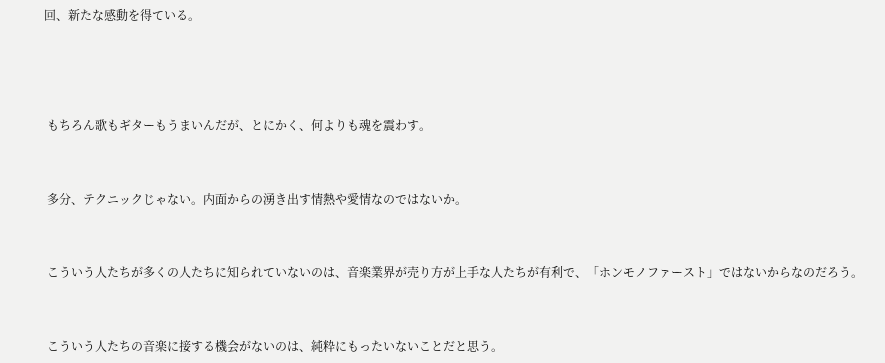回、新たな感動を得ている。





 もちろん歌もギターもうまいんだが、とにかく、何よりも魂を震わす。



 多分、テクニックじゃない。内面からの湧き出す情熱や愛情なのではないか。



 こういう人たちが多くの人たちに知られていないのは、音楽業界が売り方が上手な人たちが有利で、「ホンモノファースト」ではないからなのだろう。



 こういう人たちの音楽に接する機会がないのは、純粋にもったいないことだと思う。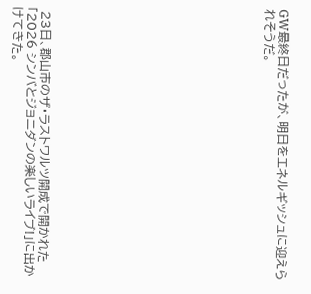GW最終日だったが、明日をエネルギッシュに迎えられそうだ。















 23日、郡山市のザ・ラストワルツ開成で開かれた「2026 シンバとジョニダンの楽しいライブ!」に出かけてきた。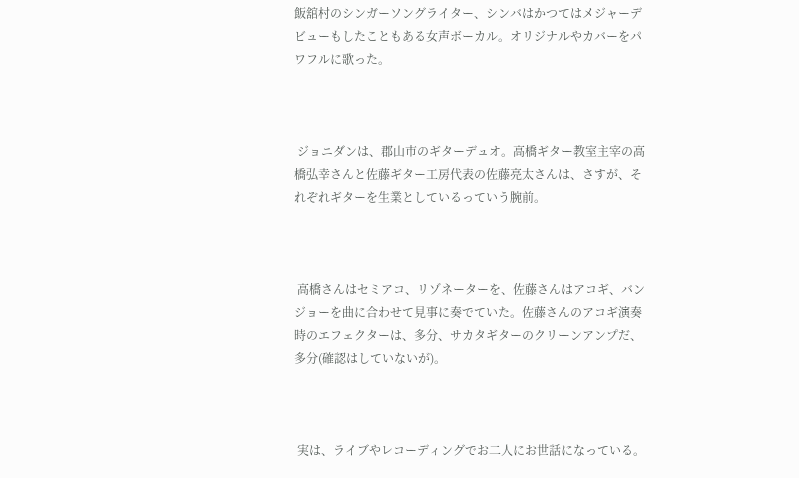飯舘村のシンガーソングライター、シンバはかつてはメジャーデビューもしたこともある女声ボーカル。オリジナルやカバーをパワフルに歌った。



 ジョニダンは、郡山市のギターデュオ。高橋ギター教室主宰の高橋弘幸さんと佐藤ギター工房代表の佐藤亮太さんは、さすが、それぞれギターを生業としているっていう腕前。



 高橋さんはセミアコ、リゾネーターを、佐藤さんはアコギ、バンジョーを曲に合わせて見事に奏でていた。佐藤さんのアコギ演奏時のエフェクターは、多分、サカタギターのクリーンアンプだ、多分(確認はしていないが)。



 実は、ライブやレコーディングでお二人にお世話になっている。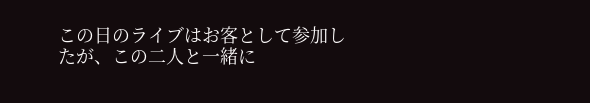この日のライブはお客として参加したが、この二人と一緒に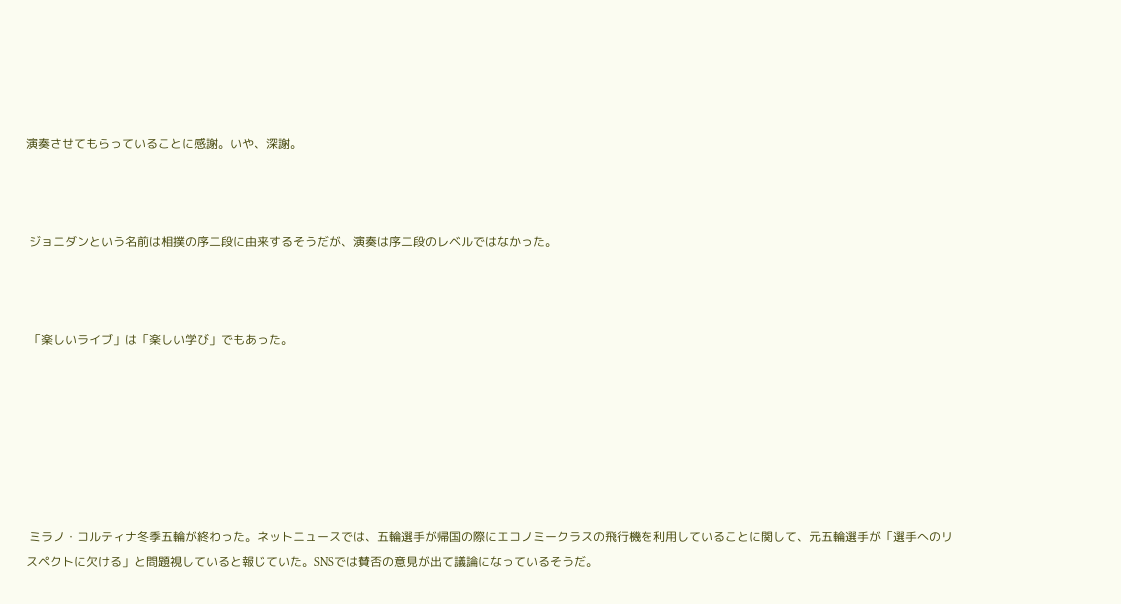演奏させてもらっていることに感謝。いや、深謝。



 ジョニダンという名前は相撲の序二段に由来するそうだが、演奏は序二段のレベルではなかった。



 「楽しいライブ」は「楽しい学び」でもあった。







 ミラノ・コルティナ冬季五輪が終わった。ネットニュースでは、五輪選手が帰国の際にエコノミークラスの飛行機を利用していることに関して、元五輪選手が「選手へのリスペクトに欠ける」と問題視していると報じていた。SNSでは賛否の意見が出て議論になっているそうだ。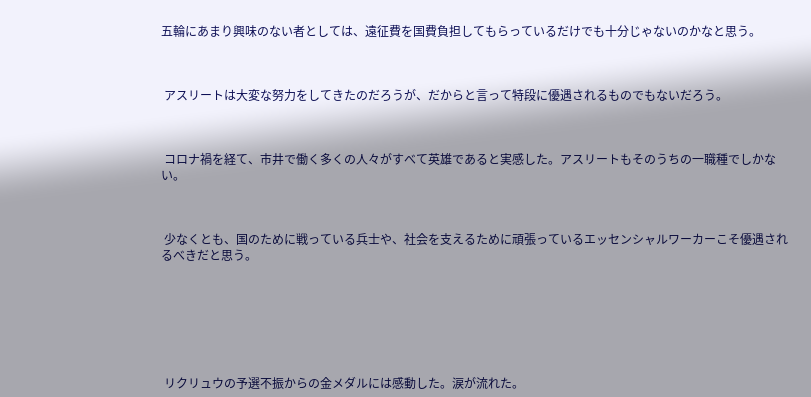五輪にあまり興味のない者としては、遠征費を国費負担してもらっているだけでも十分じゃないのかなと思う。



 アスリートは大変な努力をしてきたのだろうが、だからと言って特段に優遇されるものでもないだろう。



 コロナ禍を経て、市井で働く多くの人々がすべて英雄であると実感した。アスリートもそのうちの一職種でしかない。



 少なくとも、国のために戦っている兵士や、社会を支えるために頑張っているエッセンシャルワーカーこそ優遇されるべきだと思う。







 リクリュウの予選不振からの金メダルには感動した。涙が流れた。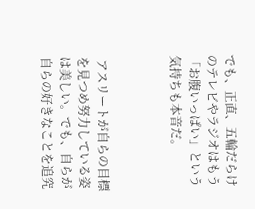でも、正直、五輪だらけのテレビやラジオはもう「お腹いっぱい」という気持ちも本音だ。



 アスリートが自らの目標を見つめ努力している姿は美しい。でも、自らが自らの好きなことを追究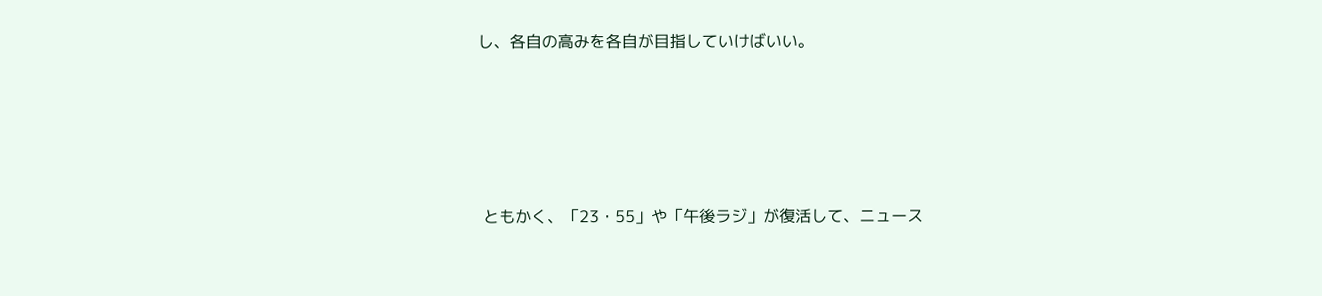し、各自の高みを各自が目指していけばいい。





 ともかく、「23・55」や「午後ラジ」が復活して、ニュース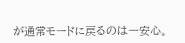が通常モードに戻るのは一安心。